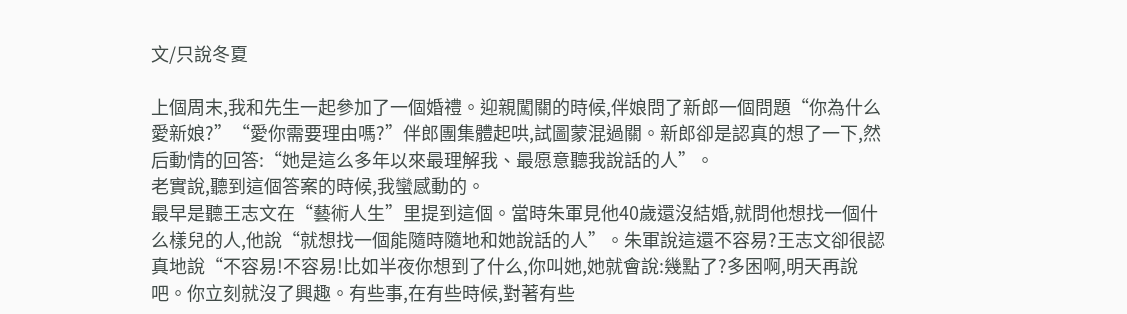文/只說冬夏

上個周末,我和先生一起參加了一個婚禮。迎親闖關的時候,伴娘問了新郎一個問題“你為什么愛新娘?”“愛你需要理由嗎?”伴郎團集體起哄,試圖蒙混過關。新郎卻是認真的想了一下,然后動情的回答:“她是這么多年以來最理解我、最愿意聽我說話的人”。
老實說,聽到這個答案的時候,我蠻感動的。
最早是聽王志文在“藝術人生”里提到這個。當時朱軍見他40歲還沒結婚,就問他想找一個什么樣兒的人,他說“就想找一個能隨時隨地和她說話的人”。朱軍說這還不容易?王志文卻很認真地說“不容易!不容易!比如半夜你想到了什么,你叫她,她就會說:幾點了?多困啊,明天再說吧。你立刻就沒了興趣。有些事,在有些時候,對著有些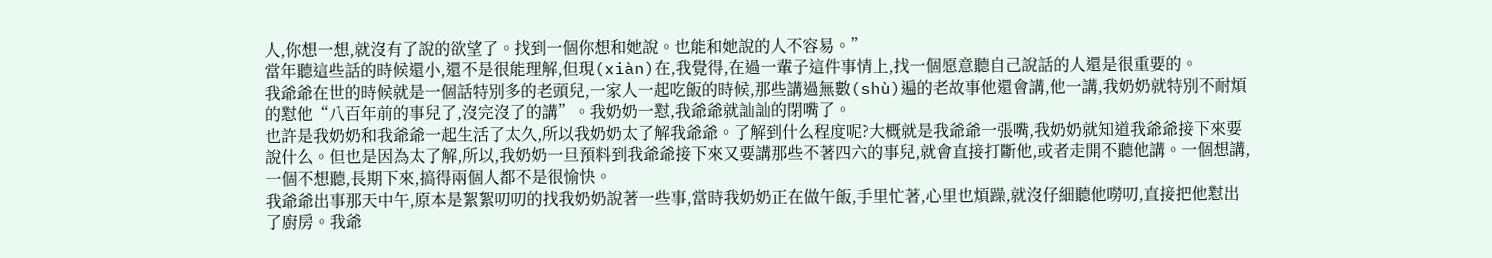人,你想一想,就沒有了說的欲望了。找到一個你想和她說。也能和她說的人不容易。”
當年聽這些話的時候還小,還不是很能理解,但現(xiàn)在,我覺得,在過一輩子這件事情上,找一個愿意聽自己說話的人還是很重要的。
我爺爺在世的時候就是一個話特別多的老頭兒,一家人一起吃飯的時候,那些講過無數(shù)遍的老故事他還會講,他一講,我奶奶就特別不耐煩的懟他“八百年前的事兒了,沒完沒了的講”。我奶奶一懟,我爺爺就訕訕的閉嘴了。
也許是我奶奶和我爺爺一起生活了太久,所以我奶奶太了解我爺爺。了解到什么程度呢?大概就是我爺爺一張嘴,我奶奶就知道我爺爺接下來要說什么。但也是因為太了解,所以,我奶奶一旦預料到我爺爺接下來又要講那些不著四六的事兒,就會直接打斷他,或者走開不聽他講。一個想講,一個不想聽,長期下來,搞得兩個人都不是很愉快。
我爺爺出事那天中午,原本是絮絮叨叨的找我奶奶說著一些事,當時我奶奶正在做午飯,手里忙著,心里也煩躁,就沒仔細聽他嘮叨,直接把他懟出了廚房。我爺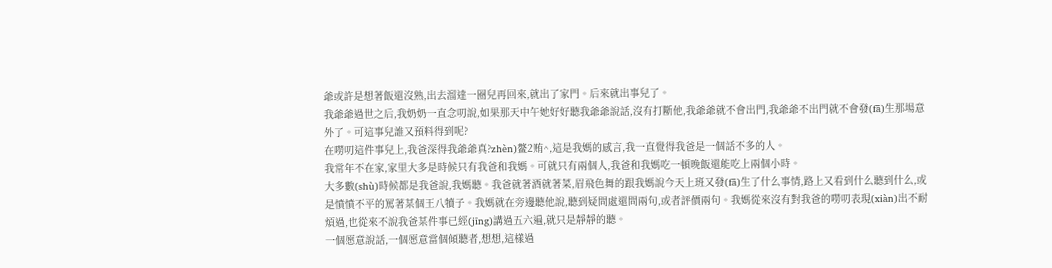爺或許是想著飯還沒熟,出去溜達一圈兒再回來,就出了家門。后來就出事兒了。
我爺爺過世之后,我奶奶一直念叨說,如果那天中午她好好聽我爺爺說話,沒有打斷他,我爺爺就不會出門,我爺爺不出門就不會發(fā)生那場意外了。可這事兒誰又預料得到呢?
在嘮叨這件事兒上,我爸深得我爺爺真?zhèn)鳌2贿^,這是我媽的感言,我一直覺得我爸是一個話不多的人。
我常年不在家,家里大多是時候只有我爸和我媽。可就只有兩個人,我爸和我媽吃一頓晚飯還能吃上兩個小時。
大多數(shù)時候都是我爸說,我媽聽。我爸就著酒就著菜,眉飛色舞的跟我媽說今天上班又發(fā)生了什么事情,路上又看到什么聽到什么,或是憤憤不平的罵著某個王八犢子。我媽就在旁邊聽他說,聽到疑問處還問兩句,或者評價兩句。我媽從來沒有對我爸的嘮叨表現(xiàn)出不耐煩過,也從來不說我爸某件事已經(jīng)講過五六遍,就只是靜靜的聽。
一個愿意說話,一個愿意當個傾聽者,想想,這樣過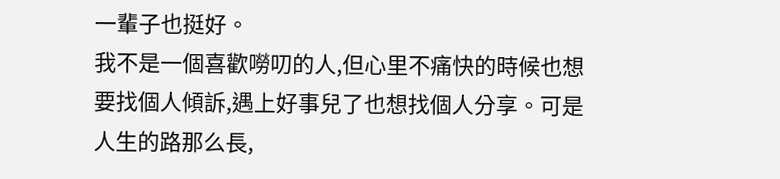一輩子也挺好。
我不是一個喜歡嘮叨的人,但心里不痛快的時候也想要找個人傾訴,遇上好事兒了也想找個人分享。可是人生的路那么長,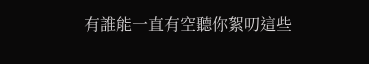有誰能一直有空聽你絮叨這些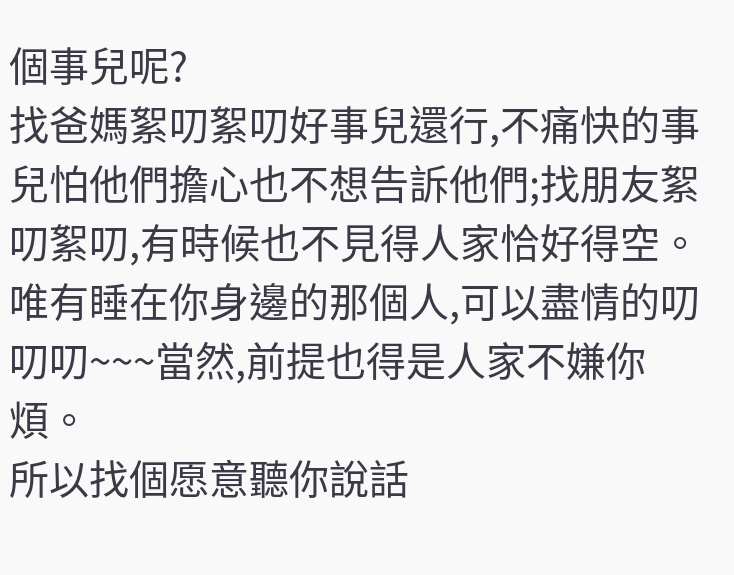個事兒呢?
找爸媽絮叨絮叨好事兒還行,不痛快的事兒怕他們擔心也不想告訴他們;找朋友絮叨絮叨,有時候也不見得人家恰好得空。唯有睡在你身邊的那個人,可以盡情的叨叨叨~~~當然,前提也得是人家不嫌你煩。
所以找個愿意聽你說話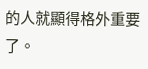的人就顯得格外重要了。